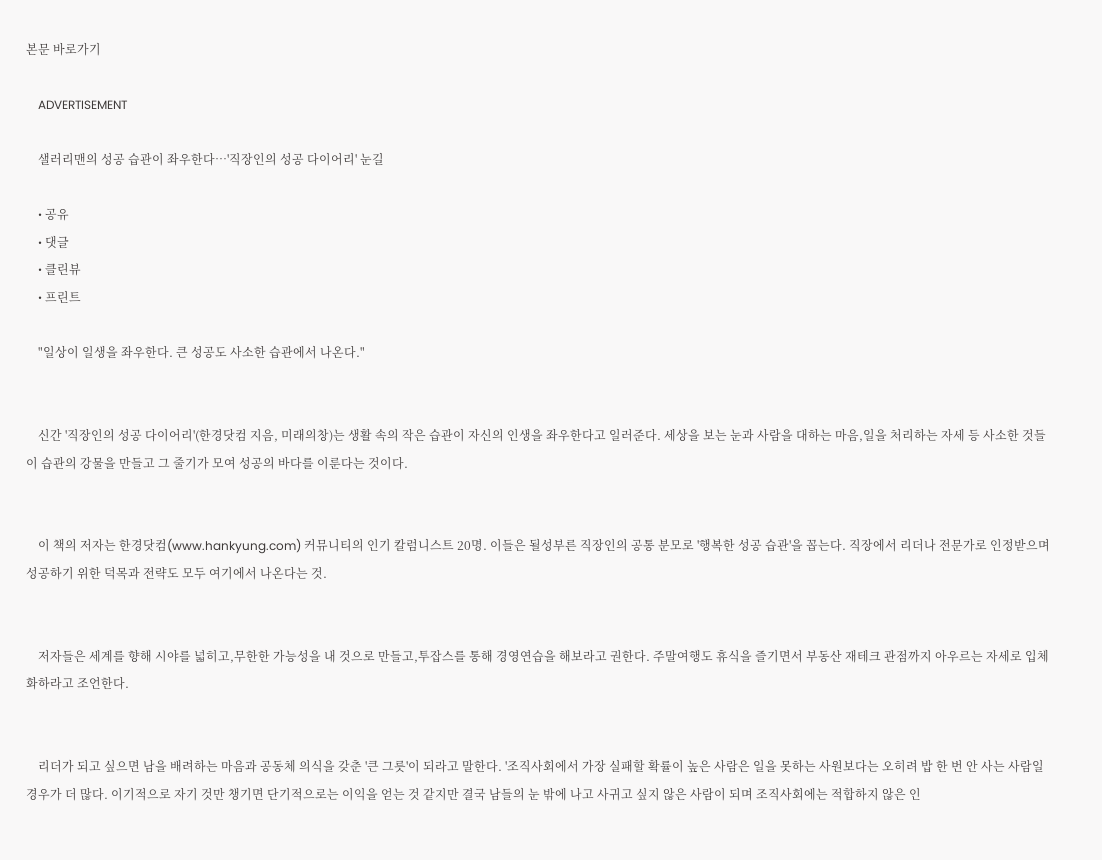본문 바로가기

    ADVERTISEMENT

    샐러리맨의 성공 습관이 좌우한다…'직장인의 성공 다이어리' 눈길

    • 공유
    • 댓글
    • 클린뷰
    • 프린트

    "일상이 일생을 좌우한다. 큰 성공도 사소한 습관에서 나온다."


    신간 '직장인의 성공 다이어리'(한경닷컴 지음, 미래의창)는 생활 속의 작은 습관이 자신의 인생을 좌우한다고 일러준다. 세상을 보는 눈과 사람을 대하는 마음,일을 처리하는 자세 등 사소한 것들이 습관의 강물을 만들고 그 줄기가 모여 성공의 바다를 이룬다는 것이다.


    이 책의 저자는 한경닷컴(www.hankyung.com) 커뮤니티의 인기 칼럼니스트 20명. 이들은 될성부른 직장인의 공통 분모로 '행복한 성공 습관'을 꼽는다. 직장에서 리더나 전문가로 인정받으며 성공하기 위한 덕목과 전략도 모두 여기에서 나온다는 것.


    저자들은 세계를 향해 시야를 넓히고,무한한 가능성을 내 것으로 만들고,투잡스를 통해 경영연습을 해보라고 권한다. 주말여행도 휴식을 즐기면서 부동산 재테크 관점까지 아우르는 자세로 입체화하라고 조언한다.


    리더가 되고 싶으면 남을 배려하는 마음과 공동체 의식을 갖춘 '큰 그릇'이 되라고 말한다. '조직사회에서 가장 실패할 확률이 높은 사람은 일을 못하는 사원보다는 오히려 밥 한 번 안 사는 사람일 경우가 더 많다. 이기적으로 자기 것만 챙기면 단기적으로는 이익을 얻는 것 같지만 결국 남들의 눈 밖에 나고 사귀고 싶지 않은 사람이 되며 조직사회에는 적합하지 않은 인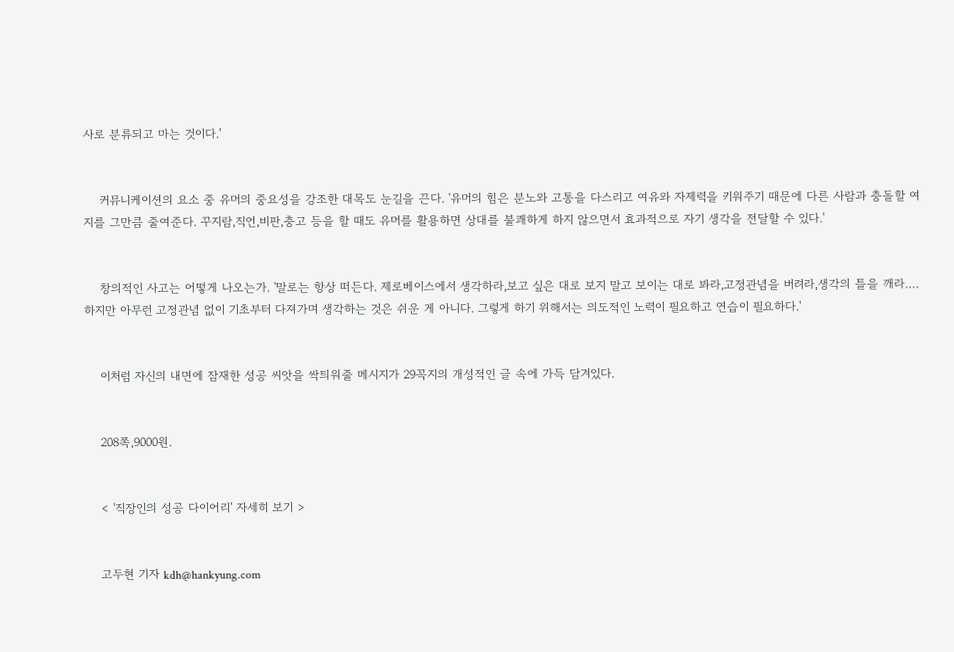사로 분류되고 마는 것이다.'


    커뮤니케이션의 요소 중 유머의 중요성을 강조한 대목도 눈길을 끈다. '유머의 힘은 분노와 고통을 다스리고 여유와 자제력을 키워주기 때문에 다른 사람과 충돌할 여지를 그만큼 줄여준다. 꾸지람,직언,비판,충고 등을 할 때도 유머를 활용하면 상대를 불쾌하게 하지 않으면서 효과적으로 자기 생각을 전달할 수 있다.'


    창의적인 사고는 어떻게 나오는가. '말로는 항상 떠든다. 제로베이스에서 생각하라,보고 싶은 대로 보지 말고 보이는 대로 봐라,고정관념을 버려라,생각의 틀을 깨라…. 하지만 아무런 고정관념 없이 기초부터 다져가며 생각하는 것은 쉬운 게 아니다. 그렇게 하기 위해서는 의도적인 노력이 필요하고 연습이 필요하다.'


    이처럼 자신의 내면에 잠재한 성공 씨앗을 싹틔워줄 메시지가 29꼭지의 개성적인 글 속에 가득 담겨있다.


    208쪽,9000원.


    < '직장인의 성공 다이어리' 자세히 보기 >


    고두현 기자 kdh@hankyung.com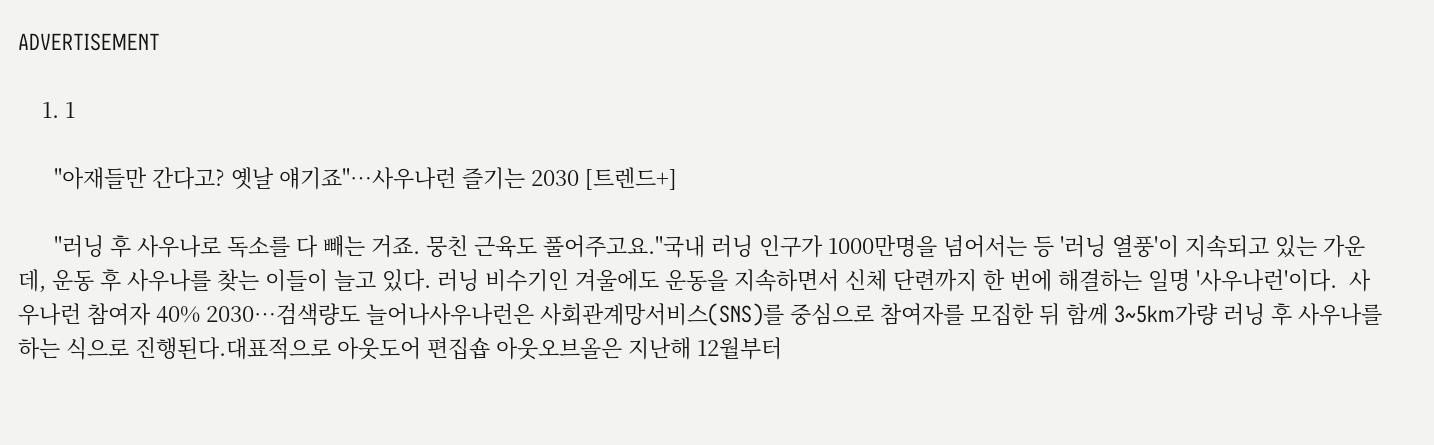ADVERTISEMENT

    1. 1

      "아재들만 간다고? 옛날 얘기죠"…사우나런 즐기는 2030 [트렌드+]

      "러닝 후 사우나로 독소를 다 빼는 거죠. 뭉친 근육도 풀어주고요."국내 러닝 인구가 1000만명을 넘어서는 등 '러닝 열풍'이 지속되고 있는 가운데, 운동 후 사우나를 찾는 이들이 늘고 있다. 러닝 비수기인 겨울에도 운동을 지속하면서 신체 단련까지 한 번에 해결하는 일명 '사우나런'이다.  사우나런 참여자 40% 2030…검색량도 늘어나사우나런은 사회관계망서비스(SNS)를 중심으로 참여자를 모집한 뒤 함께 3~5km가량 러닝 후 사우나를 하는 식으로 진행된다.대표적으로 아웃도어 편집숍 아웃오브올은 지난해 12월부터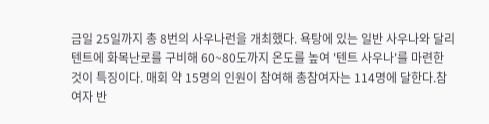금일 25일까지 총 8번의 사우나런을 개최했다. 욕탕에 있는 일반 사우나와 달리 텐트에 화목난로를 구비해 60~80도까지 온도를 높여 '텐트 사우나'를 마련한 것이 특징이다. 매회 약 15명의 인원이 참여해 총참여자는 114명에 달한다.참여자 반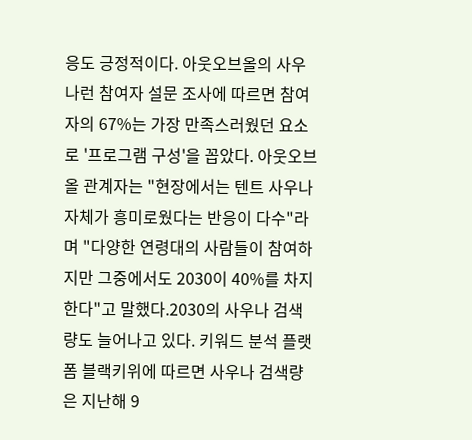응도 긍정적이다. 아웃오브올의 사우나런 참여자 설문 조사에 따르면 참여자의 67%는 가장 만족스러웠던 요소로 '프로그램 구성'을 꼽았다. 아웃오브올 관계자는 "현장에서는 텐트 사우나 자체가 흥미로웠다는 반응이 다수"라며 "다양한 연령대의 사람들이 참여하지만 그중에서도 2030이 40%를 차지한다"고 말했다.2030의 사우나 검색량도 늘어나고 있다. 키워드 분석 플랫폼 블랙키위에 따르면 사우나 검색량은 지난해 9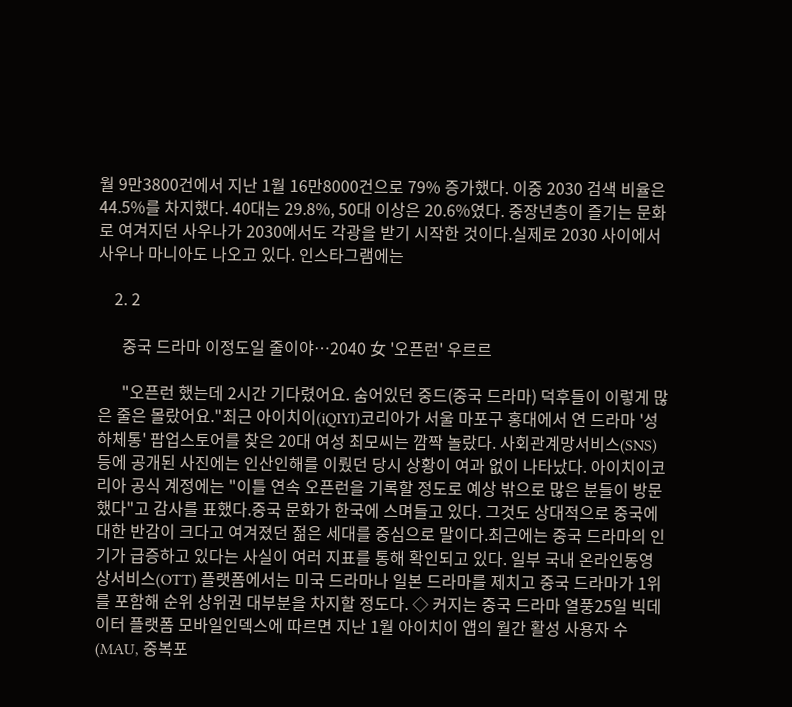월 9만3800건에서 지난 1월 16만8000건으로 79% 증가했다. 이중 2030 검색 비율은 44.5%를 차지했다. 40대는 29.8%, 50대 이상은 20.6%였다. 중장년층이 즐기는 문화로 여겨지던 사우나가 2030에서도 각광을 받기 시작한 것이다.실제로 2030 사이에서 사우나 마니아도 나오고 있다. 인스타그램에는

    2. 2

      중국 드라마 이정도일 줄이야…2040 女 '오픈런' 우르르

      "오픈런 했는데 2시간 기다렸어요. 숨어있던 중드(중국 드라마) 덕후들이 이렇게 많은 줄은 몰랐어요."최근 아이치이(iQIYI)코리아가 서울 마포구 홍대에서 연 드라마 '성하체통' 팝업스토어를 찾은 20대 여성 최모씨는 깜짝 놀랐다. 사회관계망서비스(SNS) 등에 공개된 사진에는 인산인해를 이뤘던 당시 상황이 여과 없이 나타났다. 아이치이코리아 공식 계정에는 "이틀 연속 오픈런을 기록할 정도로 예상 밖으로 많은 분들이 방문했다"고 감사를 표했다.중국 문화가 한국에 스며들고 있다. 그것도 상대적으로 중국에 대한 반감이 크다고 여겨졌던 젊은 세대를 중심으로 말이다.최근에는 중국 드라마의 인기가 급증하고 있다는 사실이 여러 지표를 통해 확인되고 있다. 일부 국내 온라인동영상서비스(OTT) 플랫폼에서는 미국 드라마나 일본 드라마를 제치고 중국 드라마가 1위를 포함해 순위 상위권 대부분을 차지할 정도다. ◇ 커지는 중국 드라마 열풍25일 빅데이터 플랫폼 모바일인덱스에 따르면 지난 1월 아이치이 앱의 월간 활성 사용자 수(MAU, 중복포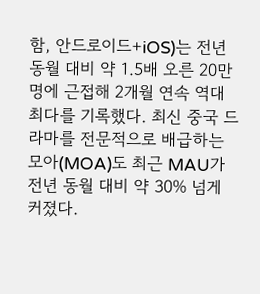함, 안드로이드+iOS)는 전년 동월 대비 약 1.5배 오른 20만명에 근접해 2개월 연속 역대 최다를 기록했다. 최신 중국 드라마를 전문적으로 배급하는 모아(MOA)도 최근 MAU가 전년 동월 대비 약 30% 넘게 커졌다.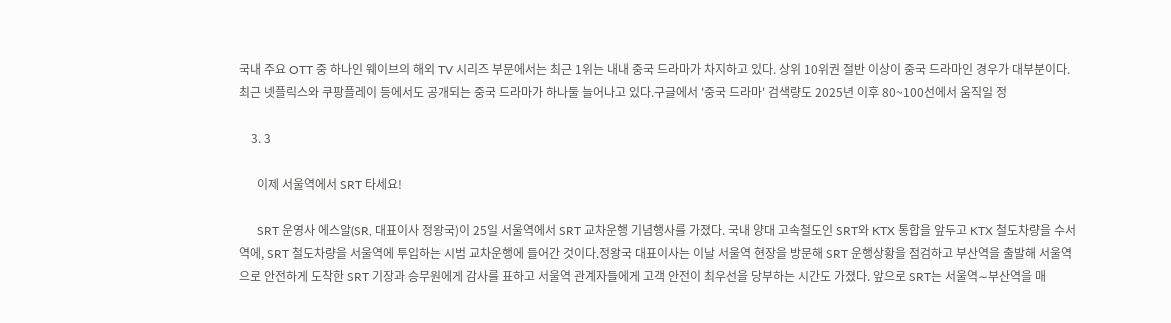국내 주요 OTT 중 하나인 웨이브의 해외 TV 시리즈 부문에서는 최근 1위는 내내 중국 드라마가 차지하고 있다. 상위 10위권 절반 이상이 중국 드라마인 경우가 대부분이다. 최근 넷플릭스와 쿠팡플레이 등에서도 공개되는 중국 드라마가 하나둘 늘어나고 있다.구글에서 '중국 드라마' 검색량도 2025년 이후 80~100선에서 움직일 정

    3. 3

      이제 서울역에서 SRT 타세요!

      SRT 운영사 에스알(SR, 대표이사 정왕국)이 25일 서울역에서 SRT 교차운행 기념행사를 가졌다. 국내 양대 고속철도인 SRT와 KTX 통합을 앞두고 KTX 철도차량을 수서역에, SRT 철도차량을 서울역에 투입하는 시범 교차운행에 들어간 것이다.정왕국 대표이사는 이날 서울역 현장을 방문해 SRT 운행상황을 점검하고 부산역을 출발해 서울역으로 안전하게 도착한 SRT 기장과 승무원에게 감사를 표하고 서울역 관계자들에게 고객 안전이 최우선을 당부하는 시간도 가졌다. 앞으로 SRT는 서울역∼부산역을 매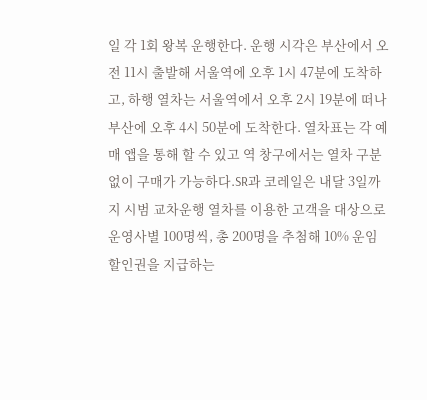일 각 1회 왕복 운행한다. 운행 시각은 부산에서 오전 11시 출발해 서울역에 오후 1시 47분에 도착하고, 하행 열차는 서울역에서 오후 2시 19분에 떠나 부산에 오후 4시 50분에 도착한다. 열차표는 각 예매 앱을 통해 할 수 있고 역 창구에서는 열차 구분 없이 구매가 가능하다.SR과 코레일은 내달 3일까지 시범 교차운행 열차를 이용한 고객을 대상으로 운영사별 100명씩, 총 200명을 추첨해 10% 운임 할인권을 지급하는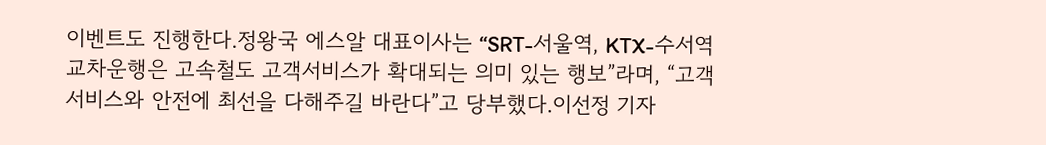이벤트도 진행한다.정왕국 에스알 대표이사는 “SRT-서울역, KTX-수서역 교차운행은 고속철도 고객서비스가 확대되는 의미 있는 행보”라며, “고객 서비스와 안전에 최선을 다해주길 바란다”고 당부했다.이선정 기자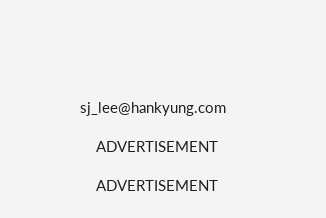sj_lee@hankyung.com

    ADVERTISEMENT

    ADVERTISEMENT